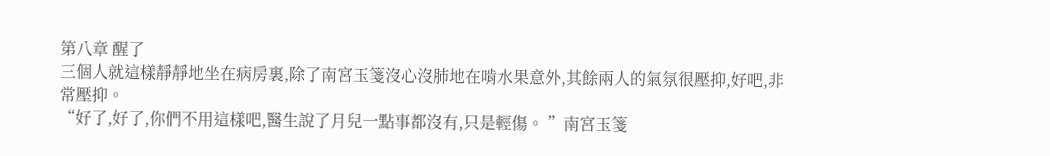第八章 醒了
三個人就這樣靜靜地坐在病房裏,除了南宮玉箋沒心沒肺地在啃水果意外,其餘兩人的氣氛很壓抑,好吧,非常壓抑。
“好了,好了,你們不用這樣吧,醫生說了月兒一點事都沒有,只是輕傷。 ”南宮玉箋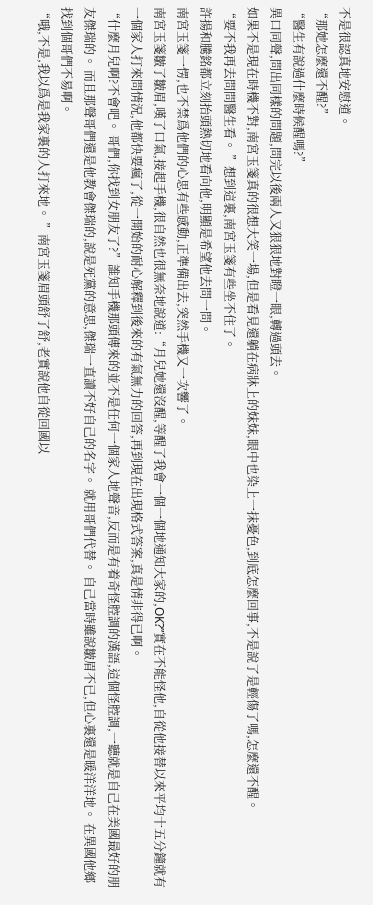不是很認真地安慰道。
“那她怎麼還不醒?”
“醫生有說過什麼時候醒嗎?”
異口同聲,問出同樣的問題,問完以後兩人又狠狠地對瞪一眼,轉過頭去。
如果不是現在時機不對,南宮玉箋真的很想大笑一場,但是看見還躺在病牀上的妹妹,眼中也染上一抹憂色,到底怎麼回事,不是說了是輕傷了嗎,怎麼還不醒。
“要不我再去問問醫生看。 ”想到這裏,南宮玉箋有些坐不住了。
許揚和騰銘都立刻抬頭熱切地看向他,明顯是希望他去問一問。
南宮玉箋一愣,也不禁爲他們的心思有些感動,正準備出去,突然手機又一次響了。
南宮玉箋皺了皺眉,嘆了口氣,接起手機,很自然也很無奈地說道:“月兒她還沒醒,等醒了我會一個一個地通知大家的,OK?”實在不能怪他,自從他接替以來平均十五分鐘就有一個家人打來問情況,他都快要瘋了,從一開始的耐心解釋到後來的有氣無力的回答,再到現在出現格式答案,真是情非得已啊。
“什麼月兒啊?不會吧。 哥們,你找到女朋友了?”誰知手機那頭傳來的並不是任何一個家人地聲音,反而是有着奇怪腔調的漢語,這個怪腔調,一聽就是自己在美國最好的朋友傑瑞的。 而且那聲哥們還是他教會傑瑞的,說是死黨的意思,傑瑞一直讀不好自己的名字。 就用哥們代替。 自己當時雖說皺眉不已,但心裏還是暖洋洋地。 在異國他鄉找到個哥們不易啊。
“哦,不是,我以爲是我家裏的人打來地。 ”南宮玉箋眉頭舒了舒,老實說他自從回國以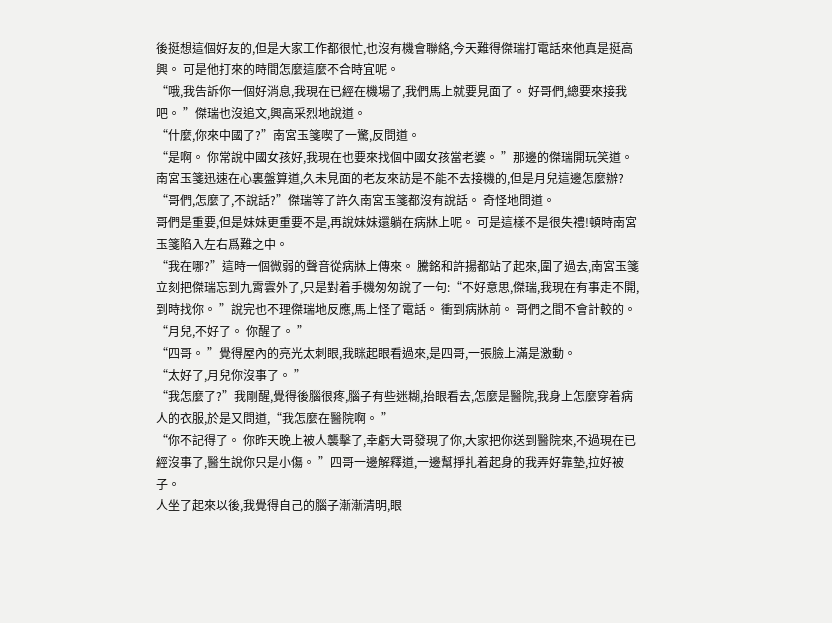後挺想這個好友的,但是大家工作都很忙,也沒有機會聯絡,今天難得傑瑞打電話來他真是挺高興。 可是他打來的時間怎麼這麼不合時宜呢。
“哦,我告訴你一個好消息,我現在已經在機場了,我們馬上就要見面了。 好哥們,總要來接我吧。 ”傑瑞也沒追文,興高采烈地說道。
“什麼,你來中國了?”南宮玉箋喫了一驚,反問道。
“是啊。 你常說中國女孩好,我現在也要來找個中國女孩當老婆。 ”那邊的傑瑞開玩笑道。
南宮玉箋迅速在心裏盤算道,久未見面的老友來訪是不能不去接機的,但是月兒這邊怎麼辦?
“哥們,怎麼了,不說話?”傑瑞等了許久南宮玉箋都沒有說話。 奇怪地問道。
哥們是重要,但是妹妹更重要不是,再說妹妹還躺在病牀上呢。 可是這樣不是很失禮!頓時南宮玉箋陷入左右爲難之中。
“我在哪?”這時一個微弱的聲音從病牀上傳來。 騰銘和許揚都站了起來,圍了過去,南宮玉箋立刻把傑瑞忘到九霄雲外了,只是對着手機匆匆說了一句:“不好意思,傑瑞,我現在有事走不開,到時找你。 ”說完也不理傑瑞地反應,馬上怪了電話。 衝到病牀前。 哥們之間不會計較的。
“月兒,不好了。 你醒了。 ”
“四哥。 ”覺得屋內的亮光太刺眼,我眯起眼看過來,是四哥,一張臉上滿是激動。
“太好了,月兒你沒事了。 ”
“我怎麼了?”我剛醒,覺得後腦很疼,腦子有些迷糊,抬眼看去,怎麼是醫院,我身上怎麼穿着病人的衣服,於是又問道,“我怎麼在醫院啊。 ”
“你不記得了。 你昨天晚上被人襲擊了,幸虧大哥發現了你,大家把你送到醫院來,不過現在已經沒事了,醫生說你只是小傷。 ”四哥一邊解釋道,一邊幫掙扎着起身的我弄好靠墊,拉好被子。
人坐了起來以後,我覺得自己的腦子漸漸清明,眼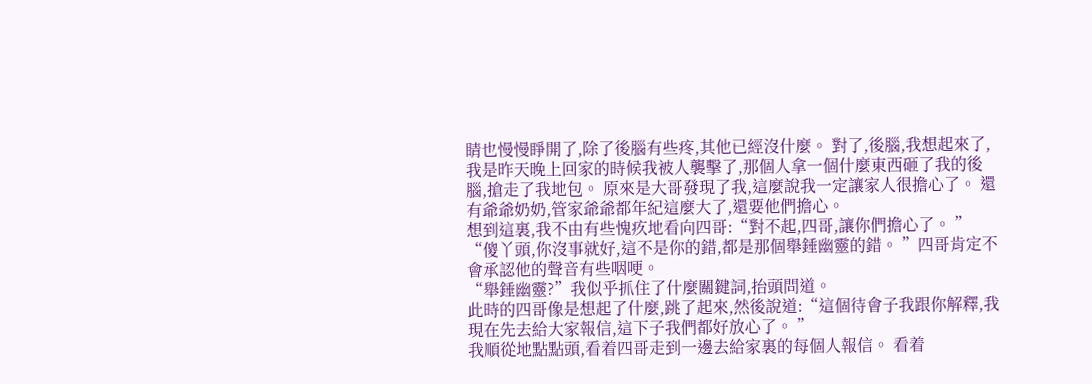睛也慢慢睜開了,除了後腦有些疼,其他已經沒什麼。 對了,後腦,我想起來了,我是昨天晚上回家的時候我被人襲擊了,那個人拿一個什麼東西砸了我的後腦,搶走了我地包。 原來是大哥發現了我,這麼說我一定讓家人很擔心了。 還有爺爺奶奶,管家爺爺都年紀這麼大了,還要他們擔心。
想到這裏,我不由有些愧疚地看向四哥:“對不起,四哥,讓你們擔心了。 ”
“傻丫頭,你沒事就好,這不是你的錯,都是那個舉錘幽靈的錯。 ”四哥肯定不會承認他的聲音有些咽哽。
“舉錘幽靈?”我似乎抓住了什麼關鍵詞,抬頭問道。
此時的四哥像是想起了什麼,跳了起來,然後說道:“這個待會子我跟你解釋,我現在先去給大家報信,這下子我們都好放心了。 ”
我順從地點點頭,看着四哥走到一邊去給家裏的每個人報信。 看着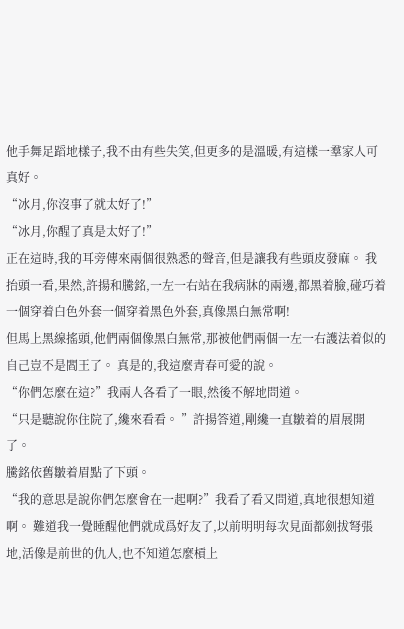他手舞足蹈地樣子,我不由有些失笑,但更多的是溫暖,有這樣一羣家人可真好。
“冰月,你沒事了就太好了!”
“冰月,你醒了真是太好了!”
正在這時,我的耳旁傳來兩個很熟悉的聲音,但是讓我有些頭皮發麻。 我抬頭一看,果然,許揚和騰銘,一左一右站在我病牀的兩邊,都黑着臉,碰巧着一個穿着白色外套一個穿着黑色外套,真像黑白無常啊!
但馬上黑線搖頭,他們兩個像黑白無常,那被他們兩個一左一右護法着似的自己豈不是閻王了。 真是的,我這麼青春可愛的說。
“你們怎麼在這?”我兩人各看了一眼,然後不解地問道。
“只是聽說你住院了,纔來看看。 ”許揚答道,剛纔一直皺着的眉展開了。
騰銘依舊皺着眉點了下頭。
“我的意思是說你們怎麼會在一起啊?”我看了看又問道,真地很想知道啊。 難道我一覺睡醒他們就成爲好友了,以前明明每次見面都劍拔弩張地,活像是前世的仇人,也不知道怎麼槓上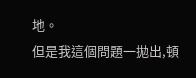地。
但是我這個問題一拋出,頓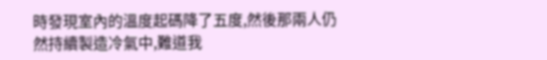時發現室內的溫度起碼降了五度,然後那兩人仍然持續製造冷氣中,難道我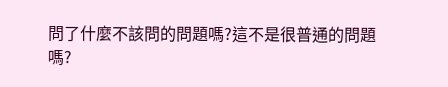問了什麼不該問的問題嗎?這不是很普通的問題嗎?